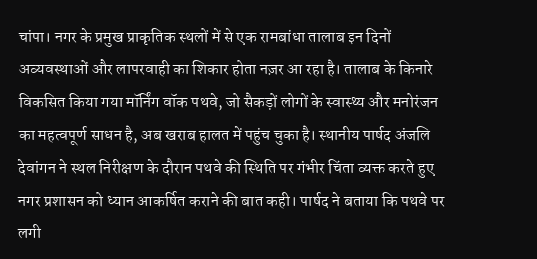चांपा। नगर के प्रमुख प्राकृतिक स्थलों में से एक रामबांधा तालाब इन दिनों अव्यवस्थाओं और लापरवाही का शिकार होता नज़र आ रहा है। तालाब के किनारे विकसित किया गया मॉर्निंग वॉक पथवे, जो सैकड़ों लोगों के स्वास्थ्य और मनोरंजन का महत्वपूर्ण साधन है, अब खराब हालत में पहुंच चुका है। स्थानीय पार्षद अंजलि देवांगन ने स्थल निरीक्षण के दौरान पथवे की स्थिति पर गंभीर चिंता व्यक्त करते हुए नगर प्रशासन को ध्यान आकर्षित कराने की बात कही। पार्षद ने बताया कि पथवे पर लगी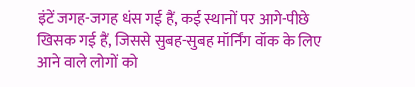इंटें जगह-जगह धंस गई हैं, कई स्थानों पर आगे-पीछे खिसक गई हैं, जिससे सुबह-सुबह मॉर्निंग वॉक के लिए आने वाले लोगों को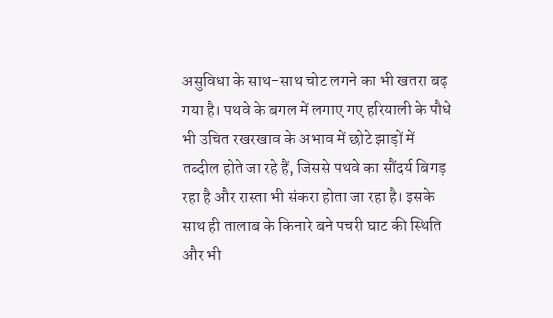असुविधा के साथ-साथ चोट लगने का भी खतरा बढ़ गया है। पथवे के बगल में लगाए गए हरियाली के पौधे भी उचित रखरखाव के अभाव में छोटे झाड़ों में तब्दील होते जा रहे हैं, जिससे पथवे का सौंदर्य बिगड़ रहा है और रास्ता भी संकरा होता जा रहा है। इसके साथ ही तालाब के किनारे बने पचरी घाट की स्थिति और भी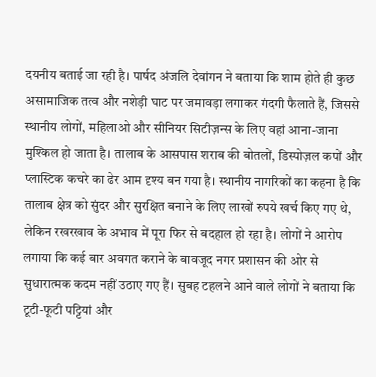दयनीय बताई जा रही है। पार्षद अंजलि देवांगन ने बताया कि शाम होते ही कुछ असामाजिक तत्व और नशेड़ी घाट पर जमावड़ा लगाकर गंदगी फैलाते हैं, जिससे स्थानीय लोगों, महिलाओ और सीनियर सिटीज़न्स के लिए वहां आना-जाना मुश्किल हो जाता है। तालाब के आसपास शराब की बोतलों, डिस्पोज़ल कपों और प्लास्टिक कचरे का ढेर आम दृश्य बन गया है। स्थानीय नागरिकों का कहना है कि तालाब क्षेत्र को सुंदर और सुरक्षित बनाने के लिए लाखों रुपये खर्च किए गए थे, लेकिन रखरखाव के अभाव में पूरा फिर से बदहाल हो रहा है। लोगों ने आरोप लगाया कि कई बार अवगत कराने के बावजूद नगर प्रशासन की ओर से सुधारात्मक कदम नहीं उठाए गए हैं। सुबह टहलने आने वाले लोगों ने बताया कि टूटी-फूटी पट्टियां और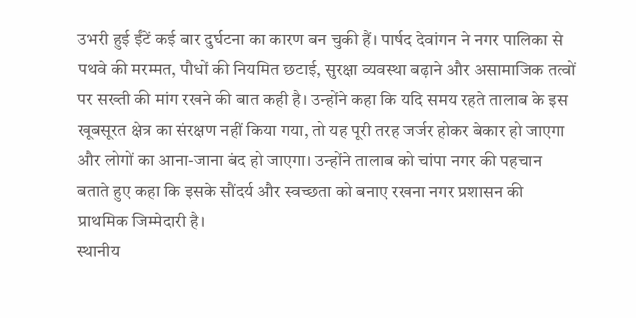उभरी हुई ईंटें कई बार दुर्घटना का कारण बन चुकी हैं। पार्षद देवांगन ने नगर पालिका से पथवे की मरम्मत, पौधों की नियमित छटाई, सुरक्षा व्यवस्था बढ़ाने और असामाजिक तत्वों पर सख्ती की मांग रखने की बात कही है। उन्होंने कहा कि यदि समय रहते तालाब के इस खूबसूरत क्षेत्र का संरक्षण नहीं किया गया, तो यह पूरी तरह जर्जर होकर बेकार हो जाएगा और लोगों का आना-जाना बंद हो जाएगा। उन्होंने तालाब को चांपा नगर की पहचान बताते हुए कहा कि इसके सौंदर्य और स्वच्छता को बनाए रखना नगर प्रशासन की प्राथमिक जिम्मेदारी है।
स्थानीय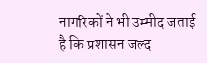नागरिकों ने भी उम्मीद जताई है कि प्रशासन जल्द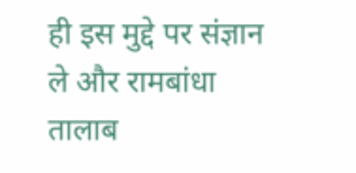ही इस मुद्दे पर संज्ञान ले और रामबांधा तालाब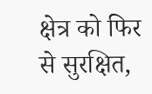क्षेत्र को फिर से सुरक्षित,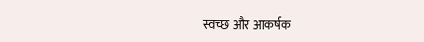स्वच्छ और आकर्षक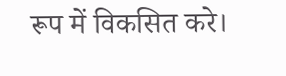रूप में विकसित करे।